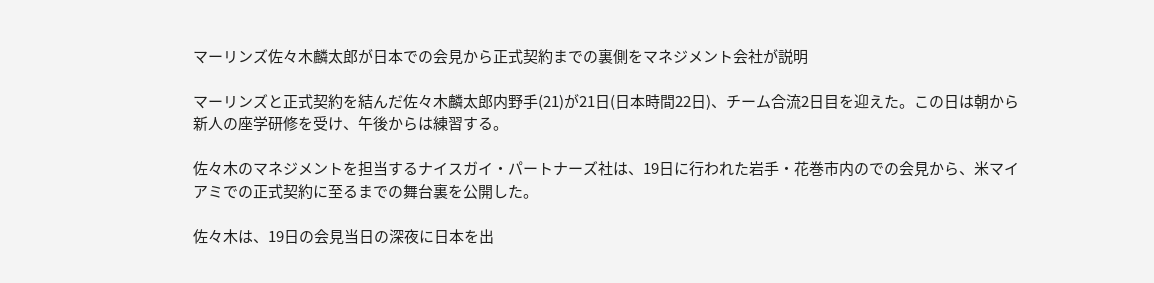マーリンズ佐々木麟太郎が日本での会見から正式契約までの裏側をマネジメント会社が説明

マーリンズと正式契約を結んだ佐々木麟太郎内野手(21)が21日(日本時間22日)、チーム合流2日目を迎えた。この日は朝から新人の座学研修を受け、午後からは練習する。

佐々木のマネジメントを担当するナイスガイ・パートナーズ社は、19日に行われた岩手・花巻市内のでの会見から、米マイアミでの正式契約に至るまでの舞台裏を公開した。

佐々木は、19日の会見当日の深夜に日本を出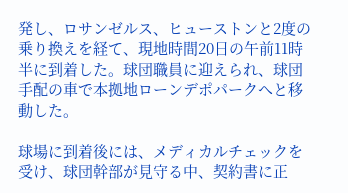発し、ロサンゼルス、ヒューストンと2度の乗り換えを経て、現地時間20日の午前11時半に到着した。球団職員に迎えられ、球団手配の車で本拠地ローンデポパークへと移動した。

球場に到着後には、メディカルチェックを受け、球団幹部が見守る中、契約書に正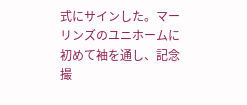式にサインした。マーリンズのユニホームに初めて袖を通し、記念撮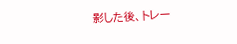影した後、トレー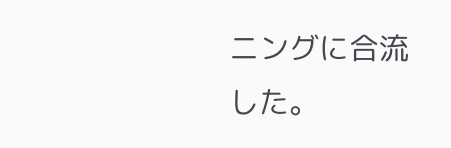ニングに合流した。